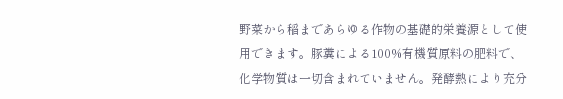野菜から稲まであらゆる作物の基礎的栄養源として使用できます。豚糞による100%有機質原料の肥料で、化学物質は一切含まれていません。発酵熱により充分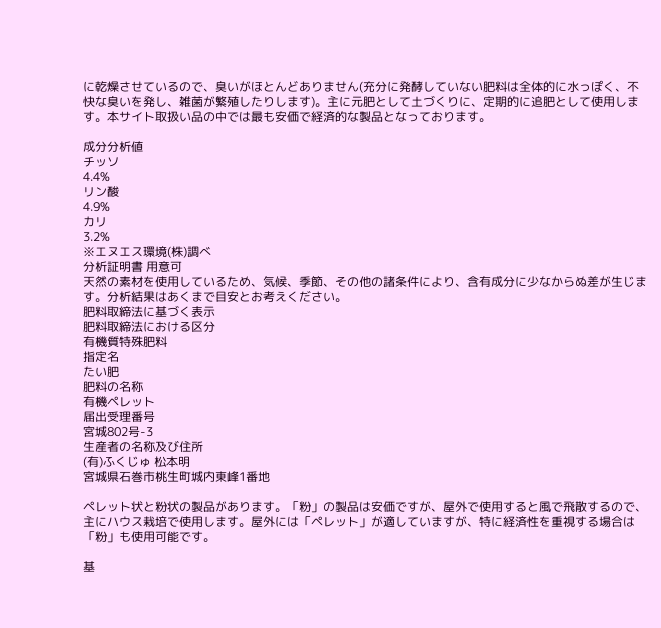に乾燥させているので、臭いがほとんどありません(充分に発酵していない肥料は全体的に水っぽく、不快な臭いを発し、雑菌が繁殖したりします)。主に元肥として土づくりに、定期的に追肥として使用します。本サイト取扱い品の中では最も安価で経済的な製品となっております。

成分分析値
チッソ
4.4%
リン酸
4.9%
カリ
3.2%
※エヌエス環境(株)調べ
分析証明書 用意可
天然の素材を使用しているため、気候、季節、その他の諸条件により、含有成分に少なからぬ差が生じます。分析結果はあくまで目安とお考えください。
肥料取締法に基づく表示
肥料取締法における区分
有機質特殊肥料
指定名
たい肥
肥料の名称
有機ペレット
届出受理番号
宮城802号-3
生産者の名称及び住所
(有)ふくじゅ 松本明
宮城県石巻市桃生町城内東峰1番地

ペレット状と粉状の製品があります。「粉」の製品は安価ですが、屋外で使用すると風で飛散するので、主にハウス栽培で使用します。屋外には「ペレット」が適していますが、特に経済性を重視する場合は「粉」も使用可能です。

基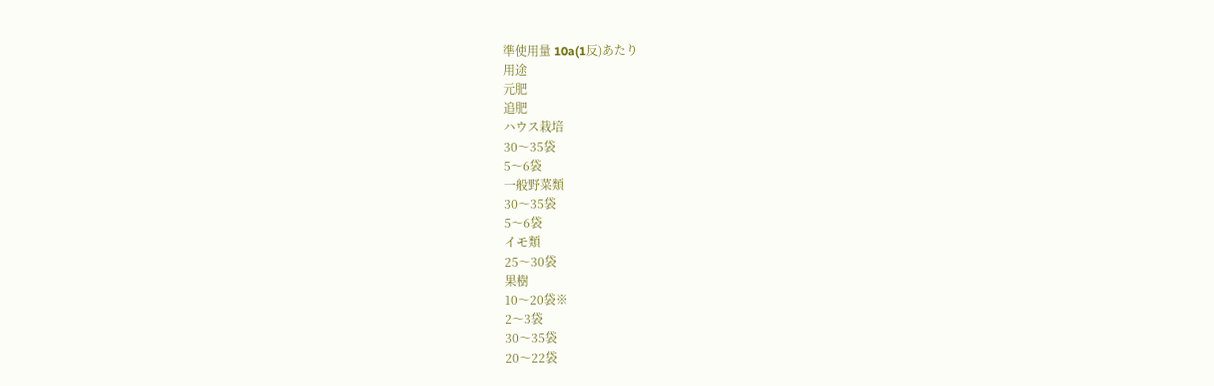準使用量 10a(1反)あたり
用途
元肥
追肥
ハウス栽培
30〜35袋
5〜6袋
一般野菜類
30〜35袋
5〜6袋
イモ類
25〜30袋
果樹
10〜20袋※
2〜3袋
30〜35袋
20〜22袋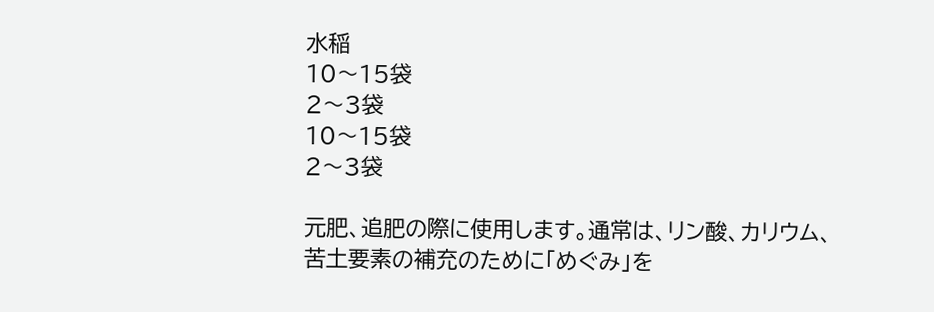水稲
10〜15袋
2〜3袋
10〜15袋
2〜3袋

元肥、追肥の際に使用します。通常は、リン酸、カリウム、苦土要素の補充のために「めぐみ」を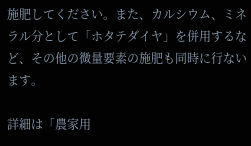施肥してください。また、カルシウム、ミネラル分として「ホタテダイヤ」を併用するなど、その他の微量要素の施肥も同時に行ないます。

詳細は「農家用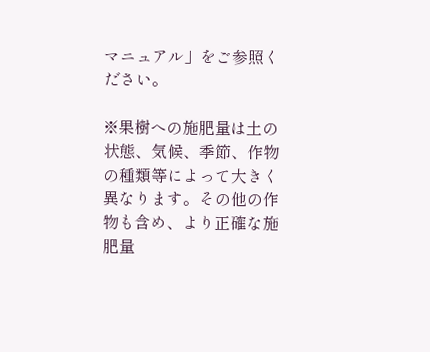マニュアル」をご参照ください。

※果樹への施肥量は土の状態、気候、季節、作物の種類等によって大きく異なります。その他の作物も含め、より正確な施肥量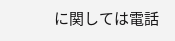に関しては電話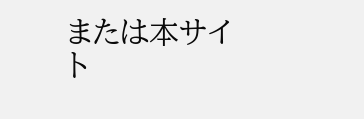または本サイト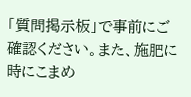「質問掲示板」で事前にご確認ください。また、施肥に時にこまめ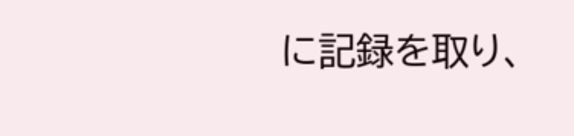に記録を取り、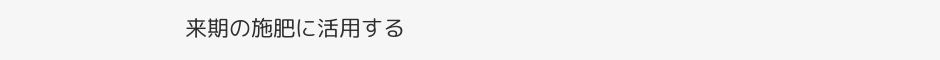来期の施肥に活用する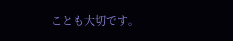ことも大切です。